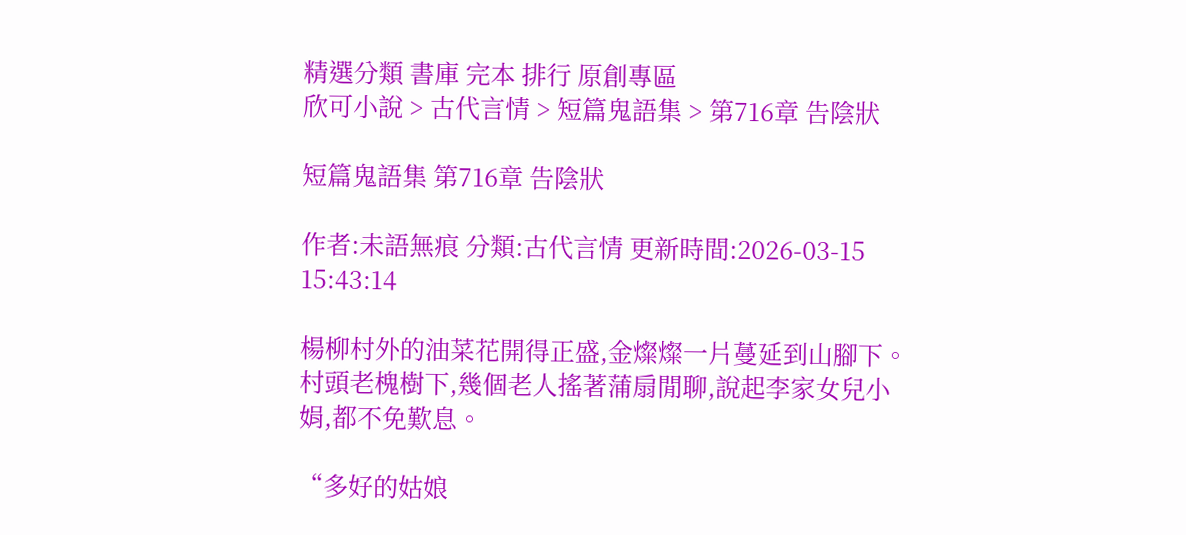精選分類 書庫 完本 排行 原創專區
欣可小說 > 古代言情 > 短篇鬼語集 > 第716章 告陰狀

短篇鬼語集 第716章 告陰狀

作者:未語無痕 分類:古代言情 更新時間:2026-03-15 15:43:14

楊柳村外的油菜花開得正盛,金燦燦一片蔓延到山腳下。村頭老槐樹下,幾個老人搖著蒲扇閒聊,說起李家女兒小娟,都不免歎息。

“多好的姑娘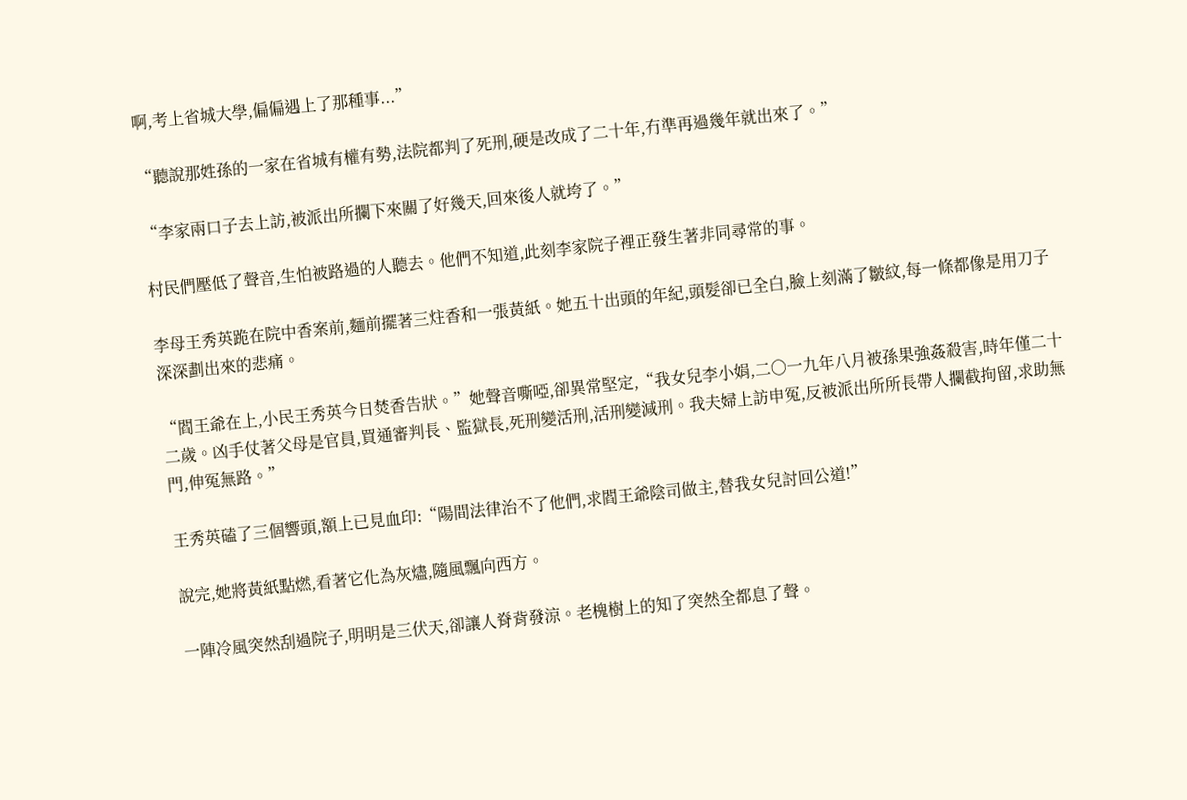啊,考上省城大學,偏偏遇上了那種事...”

“聽說那姓孫的一家在省城有權有勢,法院都判了死刑,硬是改成了二十年,冇準再過幾年就出來了。”

“李家兩口子去上訪,被派出所攔下來關了好幾天,回來後人就垮了。”

村民們壓低了聲音,生怕被路過的人聽去。他們不知道,此刻李家院子裡正發生著非同尋常的事。

李母王秀英跪在院中香案前,麵前擺著三炷香和一張黃紙。她五十出頭的年紀,頭髮卻已全白,臉上刻滿了皺紋,每一條都像是用刀子深深劃出來的悲痛。

“閻王爺在上,小民王秀英今日焚香告狀。”她聲音嘶啞,卻異常堅定,“我女兒李小娟,二〇一九年八月被孫果強姦殺害,時年僅二十二歲。凶手仗著父母是官員,買通審判長、監獄長,死刑變活刑,活刑變減刑。我夫婦上訪申冤,反被派出所所長帶人攔截拘留,求助無門,伸冤無路。”

王秀英磕了三個響頭,額上已見血印:“陽間法律治不了他們,求閻王爺陰司做主,替我女兒討回公道!”

說完,她將黃紙點燃,看著它化為灰燼,隨風飄向西方。

一陣冷風突然刮過院子,明明是三伏天,卻讓人脊背發涼。老槐樹上的知了突然全都息了聲。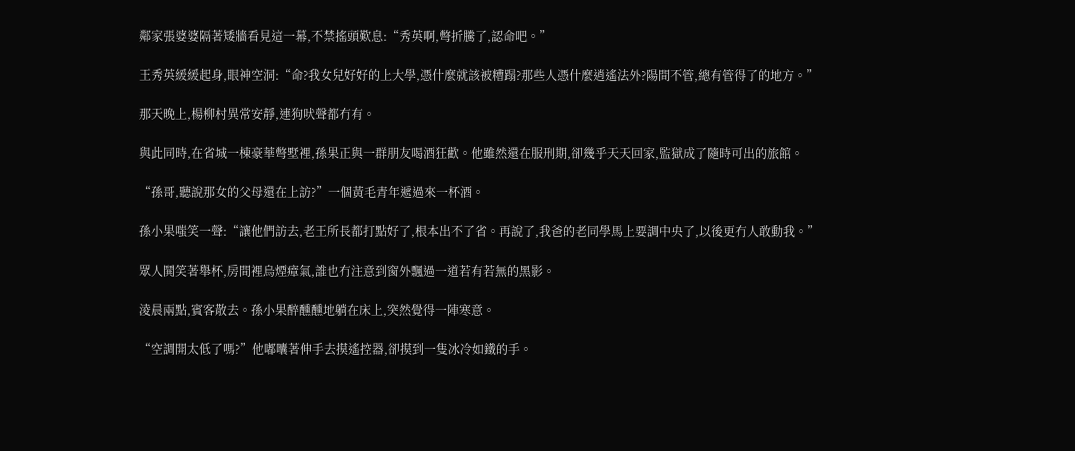鄰家張婆婆隔著矮牆看見這一幕,不禁搖頭歎息:“秀英啊,彆折騰了,認命吧。”

王秀英緩緩起身,眼神空洞:“命?我女兒好好的上大學,憑什麼就該被糟蹋?那些人憑什麼逍遙法外?陽間不管,總有管得了的地方。”

那天晚上,楊柳村異常安靜,連狗吠聲都冇有。

與此同時,在省城一棟豪華彆墅裡,孫果正與一群朋友喝酒狂歡。他雖然還在服刑期,卻幾乎天天回家,監獄成了隨時可出的旅館。

“孫哥,聽說那女的父母還在上訪?”一個黃毛青年遞過來一杯酒。

孫小果嗤笑一聲:“讓他們訪去,老王所長都打點好了,根本出不了省。再說了,我爸的老同學馬上要調中央了,以後更冇人敢動我。”

眾人鬨笑著舉杯,房間裡烏煙瘴氣,誰也冇注意到窗外飄過一道若有若無的黑影。

淩晨兩點,賓客散去。孫小果醉醺醺地躺在床上,突然覺得一陣寒意。

“空調開太低了嗎?”他嘟囔著伸手去摸遙控器,卻摸到一隻冰冷如鐵的手。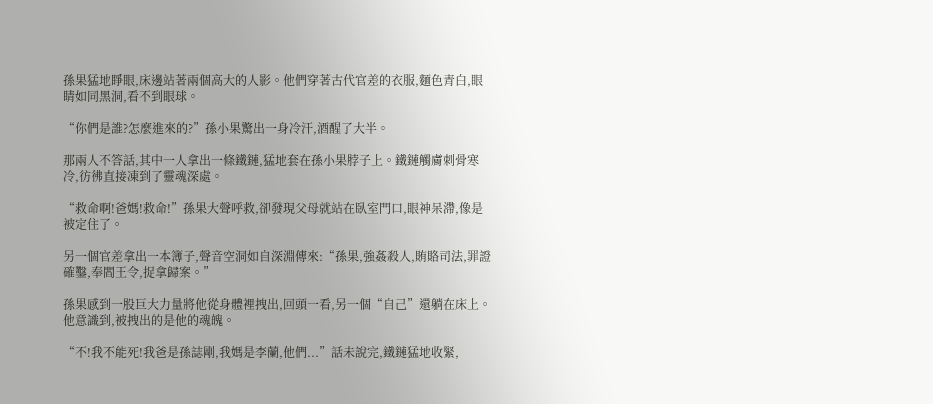孫果猛地睜眼,床邊站著兩個高大的人影。他們穿著古代官差的衣服,麵色青白,眼睛如同黑洞,看不到眼球。

“你們是誰?怎麼進來的?”孫小果驚出一身冷汗,酒醒了大半。

那兩人不答話,其中一人拿出一條鐵鏈,猛地套在孫小果脖子上。鐵鏈觸膚刺骨寒冷,彷彿直接凍到了靈魂深處。

“救命啊!爸媽!救命!”孫果大聲呼救,卻發現父母就站在臥室門口,眼神呆滯,像是被定住了。

另一個官差拿出一本簿子,聲音空洞如自深淵傳來:“孫果,強姦殺人,賄賂司法,罪證確鑿,奉閻王令,捉拿歸案。”

孫果感到一股巨大力量將他從身體裡拽出,回頭一看,另一個“自己”還躺在床上。他意識到,被拽出的是他的魂魄。

“不!我不能死!我爸是孫誌剛,我媽是李蘭,他們...”話未說完,鐵鏈猛地收緊,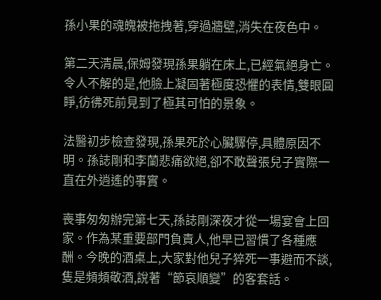孫小果的魂魄被拖拽著,穿過牆壁,消失在夜色中。

第二天清晨,保姆發現孫果躺在床上,已經氣絕身亡。令人不解的是,他臉上凝固著極度恐懼的表情,雙眼圓睜,彷彿死前見到了極其可怕的景象。

法醫初步檢查發現,孫果死於心臟驟停,具體原因不明。孫誌剛和李蘭悲痛欲絕,卻不敢聲張兒子實際一直在外逍遙的事實。

喪事匆匆辦完第七天,孫誌剛深夜才從一場宴會上回家。作為某重要部門負責人,他早已習慣了各種應酬。今晚的酒桌上,大家對他兒子猝死一事避而不談,隻是頻頻敬酒,說著“節哀順變”的客套話。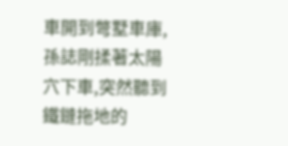車開到彆墅車庫,孫誌剛揉著太陽穴下車,突然聽到鐵鏈拖地的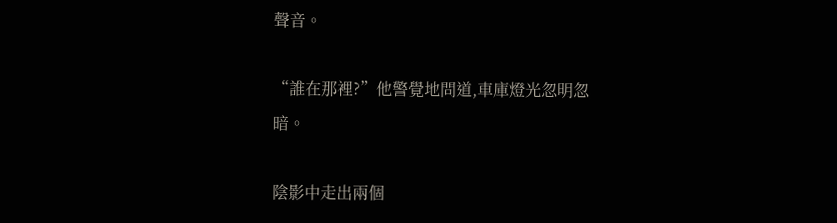聲音。

“誰在那裡?”他警覺地問道,車庫燈光忽明忽暗。

陰影中走出兩個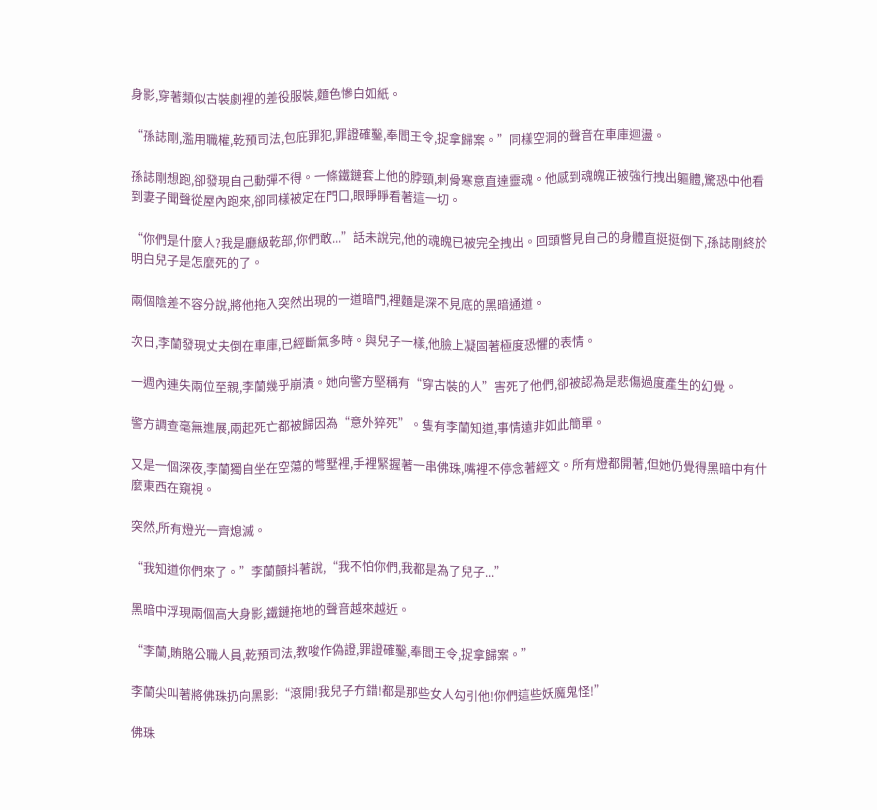身影,穿著類似古裝劇裡的差役服裝,麵色慘白如紙。

“孫誌剛,濫用職權,乾預司法,包庇罪犯,罪證確鑿,奉閻王令,捉拿歸案。”同樣空洞的聲音在車庫迴盪。

孫誌剛想跑,卻發現自己動彈不得。一條鐵鏈套上他的脖頸,刺骨寒意直達靈魂。他感到魂魄正被強行拽出軀體,驚恐中他看到妻子聞聲從屋內跑來,卻同樣被定在門口,眼睜睜看著這一切。

“你們是什麼人?我是廳級乾部,你們敢...”話未說完,他的魂魄已被完全拽出。回頭瞥見自己的身體直挺挺倒下,孫誌剛終於明白兒子是怎麼死的了。

兩個陰差不容分說,將他拖入突然出現的一道暗門,裡麵是深不見底的黑暗通道。

次日,李蘭發現丈夫倒在車庫,已經斷氣多時。與兒子一樣,他臉上凝固著極度恐懼的表情。

一週內連失兩位至親,李蘭幾乎崩潰。她向警方堅稱有“穿古裝的人”害死了他們,卻被認為是悲傷過度產生的幻覺。

警方調查毫無進展,兩起死亡都被歸因為“意外猝死”。隻有李蘭知道,事情遠非如此簡單。

又是一個深夜,李蘭獨自坐在空蕩的彆墅裡,手裡緊握著一串佛珠,嘴裡不停念著經文。所有燈都開著,但她仍覺得黑暗中有什麼東西在窺視。

突然,所有燈光一齊熄滅。

“我知道你們來了。”李蘭顫抖著說,“我不怕你們,我都是為了兒子...”

黑暗中浮現兩個高大身影,鐵鏈拖地的聲音越來越近。

“李蘭,賄賂公職人員,乾預司法,教唆作偽證,罪證確鑿,奉閻王令,捉拿歸案。”

李蘭尖叫著將佛珠扔向黑影:“滾開!我兒子冇錯!都是那些女人勾引他!你們這些妖魔鬼怪!”

佛珠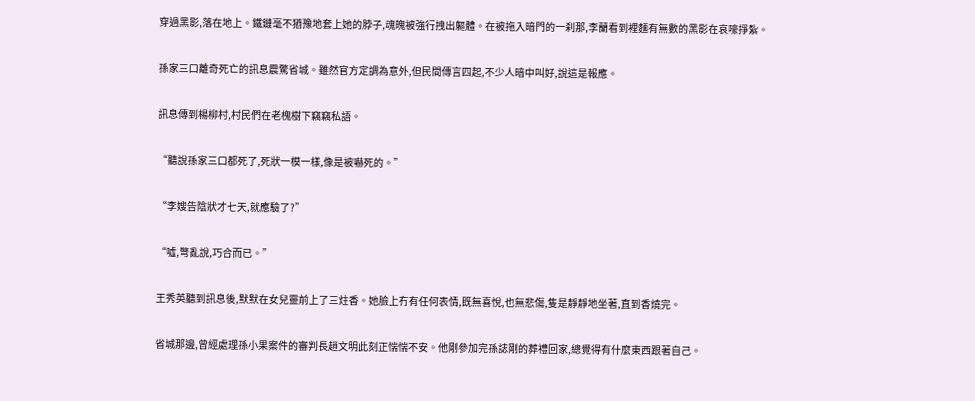穿過黑影,落在地上。鐵鏈毫不猶豫地套上她的脖子,魂魄被強行拽出軀體。在被拖入暗門的一刹那,李蘭看到裡麵有無數的黑影在哀嚎掙紮。

孫家三口離奇死亡的訊息震驚省城。雖然官方定調為意外,但民間傳言四起,不少人暗中叫好,說這是報應。

訊息傳到楊柳村,村民們在老槐樹下竊竊私語。

“聽說孫家三口都死了,死狀一模一樣,像是被嚇死的。”

“李嫂告陰狀才七天,就應驗了?”

“噓,彆亂說,巧合而已。”

王秀英聽到訊息後,默默在女兒靈前上了三炷香。她臉上冇有任何表情,既無喜悅,也無悲傷,隻是靜靜地坐著,直到香燒完。

省城那邊,曾經處理孫小果案件的審判長趙文明此刻正惴惴不安。他剛參加完孫誌剛的葬禮回家,總覺得有什麼東西跟著自己。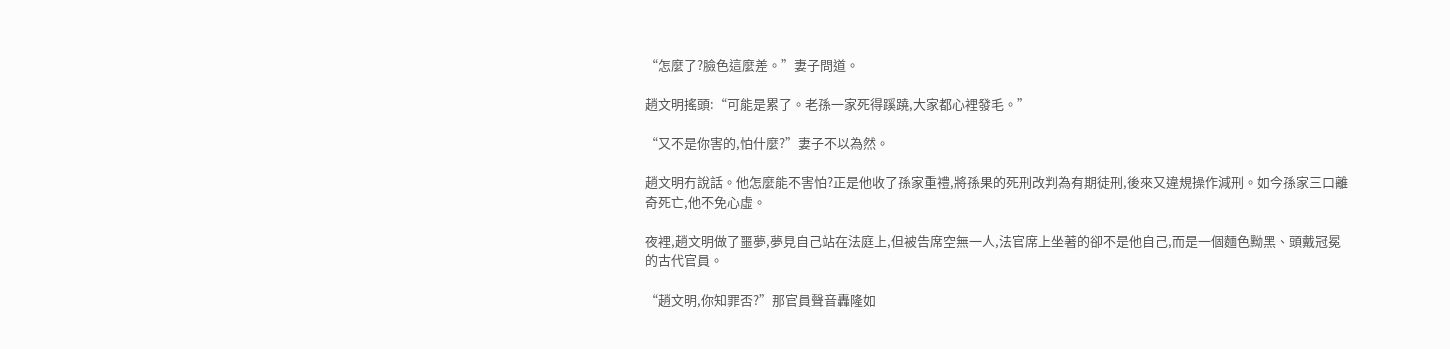“怎麼了?臉色這麼差。”妻子問道。

趙文明搖頭:“可能是累了。老孫一家死得蹊蹺,大家都心裡發毛。”

“又不是你害的,怕什麼?”妻子不以為然。

趙文明冇說話。他怎麼能不害怕?正是他收了孫家重禮,將孫果的死刑改判為有期徒刑,後來又違規操作減刑。如今孫家三口離奇死亡,他不免心虛。

夜裡,趙文明做了噩夢,夢見自己站在法庭上,但被告席空無一人,法官席上坐著的卻不是他自己,而是一個麵色黝黑、頭戴冠冕的古代官員。

“趙文明,你知罪否?”那官員聲音轟隆如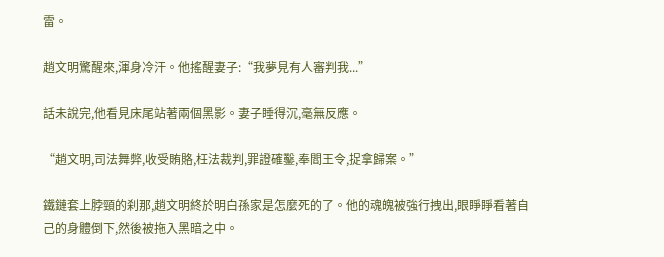雷。

趙文明驚醒來,渾身冷汗。他搖醒妻子:“我夢見有人審判我...”

話未說完,他看見床尾站著兩個黑影。妻子睡得沉,毫無反應。

“趙文明,司法舞弊,收受賄賂,枉法裁判,罪證確鑿,奉閻王令,捉拿歸案。”

鐵鏈套上脖頸的刹那,趙文明終於明白孫家是怎麼死的了。他的魂魄被強行拽出,眼睜睜看著自己的身體倒下,然後被拖入黑暗之中。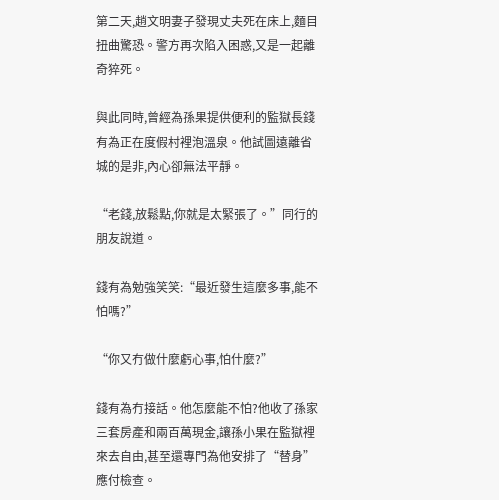第二天,趙文明妻子發現丈夫死在床上,麵目扭曲驚恐。警方再次陷入困惑,又是一起離奇猝死。

與此同時,曾經為孫果提供便利的監獄長錢有為正在度假村裡泡溫泉。他試圖遠離省城的是非,內心卻無法平靜。

“老錢,放鬆點,你就是太緊張了。”同行的朋友說道。

錢有為勉強笑笑:“最近發生這麼多事,能不怕嗎?”

“你又冇做什麼虧心事,怕什麼?”

錢有為冇接話。他怎麼能不怕?他收了孫家三套房產和兩百萬現金,讓孫小果在監獄裡來去自由,甚至還專門為他安排了“替身”應付檢查。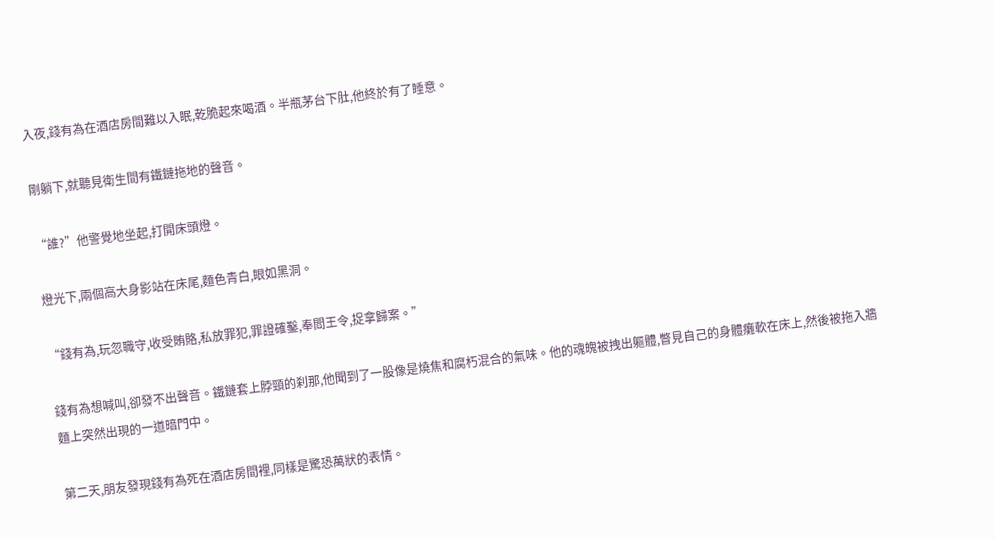入夜,錢有為在酒店房間難以入眠,乾脆起來喝酒。半瓶茅台下肚,他終於有了睡意。

剛躺下,就聽見衛生間有鐵鏈拖地的聲音。

“誰?”他警覺地坐起,打開床頭燈。

燈光下,兩個高大身影站在床尾,麵色青白,眼如黑洞。

“錢有為,玩忽職守,收受賄賂,私放罪犯,罪證確鑿,奉閻王令,捉拿歸案。”

錢有為想喊叫,卻發不出聲音。鐵鏈套上脖頸的刹那,他聞到了一股像是燒焦和腐朽混合的氣味。他的魂魄被拽出軀體,瞥見自己的身體癱軟在床上,然後被拖入牆麵上突然出現的一道暗門中。

第二天,朋友發現錢有為死在酒店房間裡,同樣是驚恐萬狀的表情。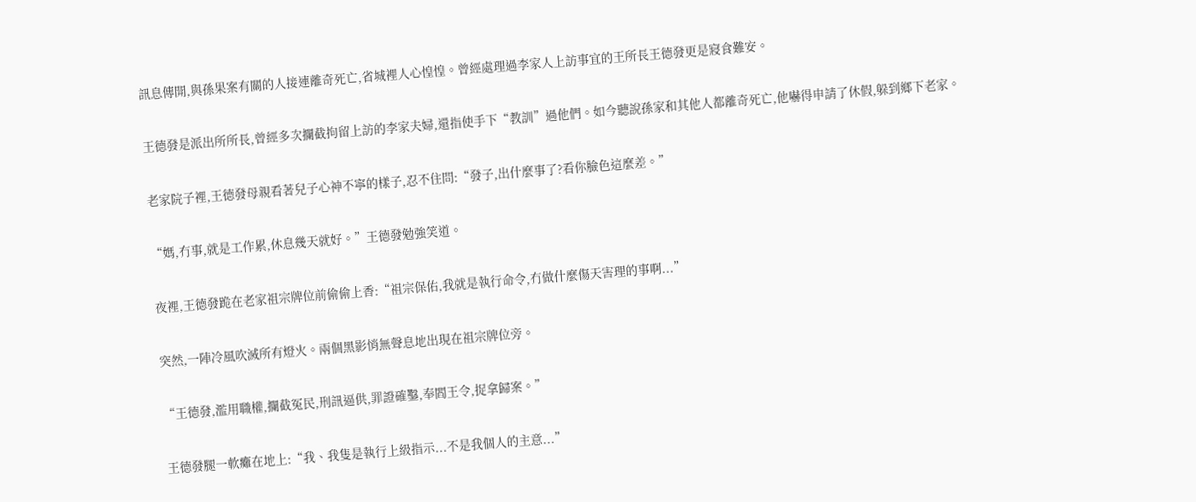訊息傳開,與孫果案有關的人接連離奇死亡,省城裡人心惶惶。曾經處理過李家人上訪事宜的王所長王德發更是寢食難安。

王德發是派出所所長,曾經多次攔截拘留上訪的李家夫婦,還指使手下“教訓”過他們。如今聽說孫家和其他人都離奇死亡,他嚇得申請了休假,躲到鄉下老家。

老家院子裡,王德發母親看著兒子心神不寧的樣子,忍不住問:“發子,出什麼事了?看你臉色這麼差。”

“媽,冇事,就是工作累,休息幾天就好。”王德發勉強笑道。

夜裡,王德發跪在老家祖宗牌位前偷偷上香:“祖宗保佑,我就是執行命令,冇做什麼傷天害理的事啊...”

突然,一陣冷風吹滅所有燈火。兩個黑影悄無聲息地出現在祖宗牌位旁。

“王德發,濫用職權,攔截冤民,刑訊逼供,罪證確鑿,奉閻王令,捉拿歸案。”

王德發腿一軟癱在地上:“我、我隻是執行上級指示...不是我個人的主意...”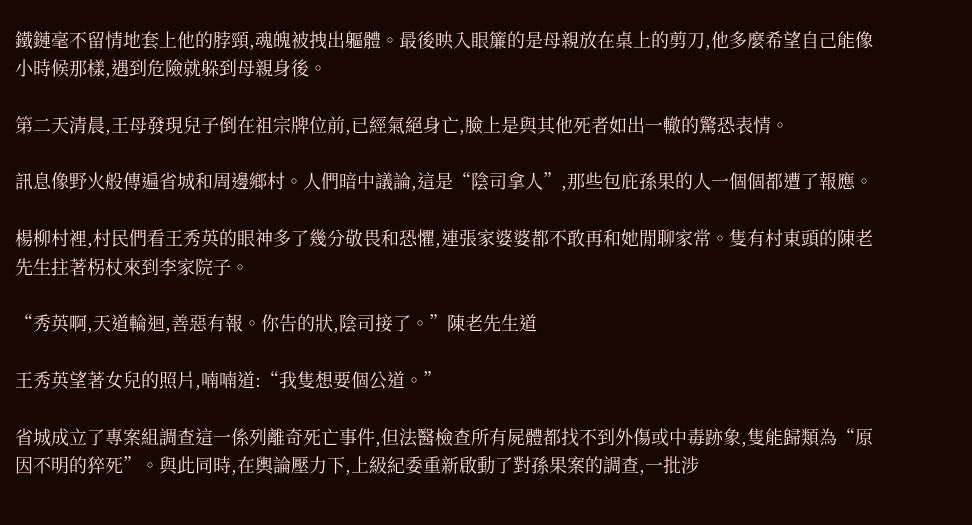鐵鏈毫不留情地套上他的脖頸,魂魄被拽出軀體。最後映入眼簾的是母親放在桌上的剪刀,他多麼希望自己能像小時候那樣,遇到危險就躲到母親身後。

第二天清晨,王母發現兒子倒在祖宗牌位前,已經氣絕身亡,臉上是與其他死者如出一轍的驚恐表情。

訊息像野火般傳遍省城和周邊鄉村。人們暗中議論,這是“陰司拿人”,那些包庇孫果的人一個個都遭了報應。

楊柳村裡,村民們看王秀英的眼神多了幾分敬畏和恐懼,連張家婆婆都不敢再和她閒聊家常。隻有村東頭的陳老先生拄著柺杖來到李家院子。

“秀英啊,天道輪迴,善惡有報。你告的狀,陰司接了。”陳老先生道

王秀英望著女兒的照片,喃喃道:“我隻想要個公道。”

省城成立了專案組調查這一係列離奇死亡事件,但法醫檢查所有屍體都找不到外傷或中毒跡象,隻能歸類為“原因不明的猝死”。與此同時,在輿論壓力下,上級紀委重新啟動了對孫果案的調查,一批涉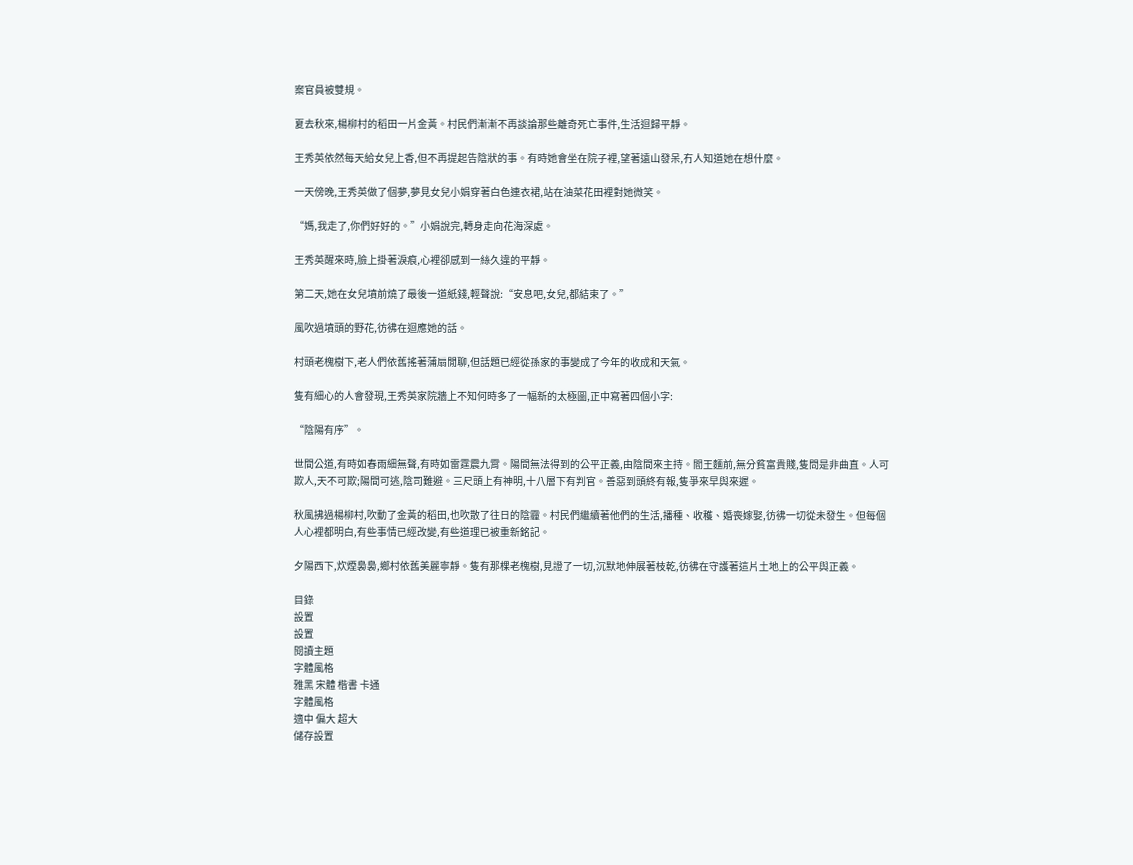案官員被雙規。

夏去秋來,楊柳村的稻田一片金黃。村民們漸漸不再談論那些離奇死亡事件,生活迴歸平靜。

王秀英依然每天給女兒上香,但不再提起告陰狀的事。有時她會坐在院子裡,望著遠山發呆,冇人知道她在想什麼。

一天傍晚,王秀英做了個夢,夢見女兒小娟穿著白色連衣裙,站在油菜花田裡對她微笑。

“媽,我走了,你們好好的。”小娟說完,轉身走向花海深處。

王秀英醒來時,臉上掛著淚痕,心裡卻感到一絲久違的平靜。

第二天,她在女兒墳前燒了最後一道紙錢,輕聲說:“安息吧,女兒,都結束了。”

風吹過墳頭的野花,彷彿在迴應她的話。

村頭老槐樹下,老人們依舊搖著蒲扇閒聊,但話題已經從孫家的事變成了今年的收成和天氣。

隻有細心的人會發現,王秀英家院牆上不知何時多了一幅新的太極圖,正中寫著四個小字:

“陰陽有序”。

世間公道,有時如春雨細無聲,有時如雷霆震九霄。陽間無法得到的公平正義,由陰間來主持。閻王麵前,無分貧富貴賤,隻問是非曲直。人可欺人,天不可欺;陽間可逃,陰司難避。三尺頭上有神明,十八層下有判官。善惡到頭終有報,隻爭來早與來遲。

秋風拂過楊柳村,吹動了金黃的稻田,也吹散了往日的陰霾。村民們繼續著他們的生活,播種、收穫、婚喪嫁娶,彷彿一切從未發生。但每個人心裡都明白,有些事情已經改變,有些道理已被重新銘記。

夕陽西下,炊煙裊裊,鄉村依舊美麗寧靜。隻有那棵老槐樹,見證了一切,沉默地伸展著枝乾,彷彿在守護著這片土地上的公平與正義。

目錄
設置
設置
閱讀主題
字體風格
雅黑 宋體 楷書 卡通
字體風格
適中 偏大 超大
儲存設置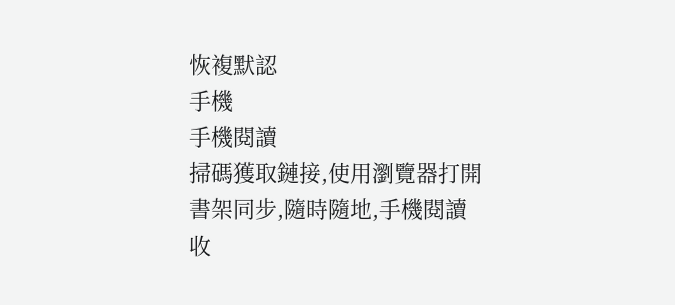恢複默認
手機
手機閱讀
掃碼獲取鏈接,使用瀏覽器打開
書架同步,隨時隨地,手機閱讀
收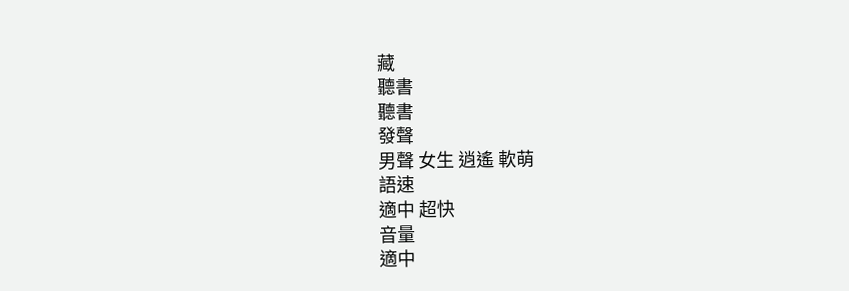藏
聽書
聽書
發聲
男聲 女生 逍遙 軟萌
語速
適中 超快
音量
適中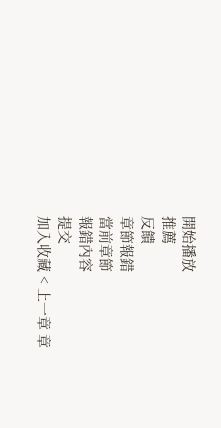開始播放
推薦
反饋
章節報錯
當前章節
報錯內容
提交
加入收藏 < 上一章 章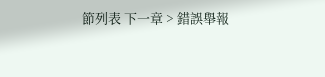節列表 下一章 > 錯誤舉報